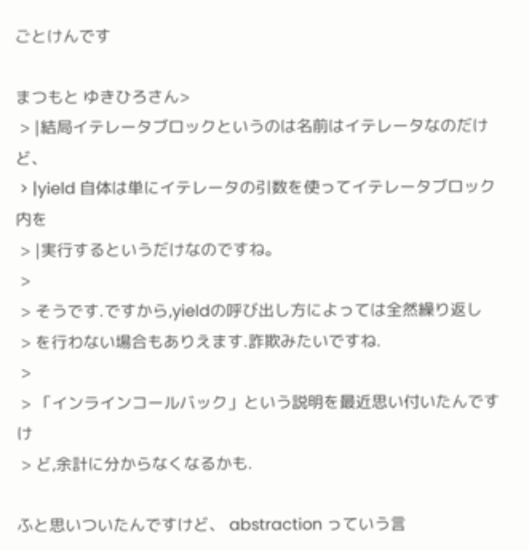ごとけんです

まつもと ゆきひろさん>
 > |結局イテレータブロックというのは名前はイテレータなのだけど、
 > |yield 自体は単にイテレータの引数を使ってイテレータブロック内を
 > |実行するというだけなのですね。
 >
 > そうです.ですから,yieldの呼び出し方によっては全然繰り返し
 > を行わない場合もありえます.詐欺みたいですね.
 >
 > 「インラインコールバック」という説明を最近思い付いたんですけ
 > ど,余計に分からなくなるかも.

ふと思いついたんですけど、 abstraction っていう言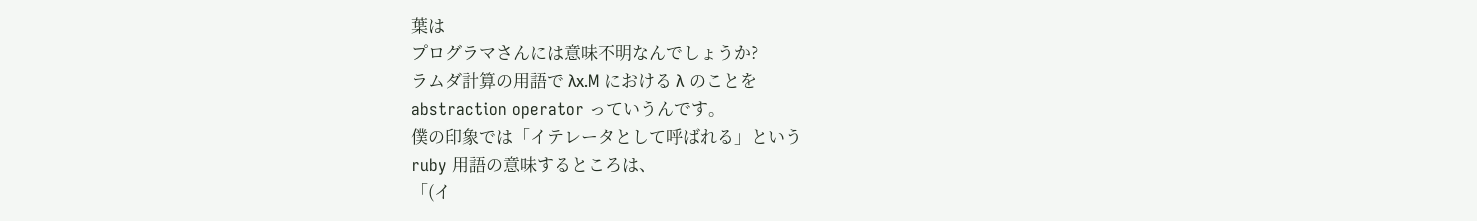葉は
プログラマさんには意味不明なんでしょうか?
ラムダ計算の用語で λx.M における λ のことを
abstraction operator っていうんです。
僕の印象では「イテレータとして呼ばれる」という
ruby 用語の意味するところは、
「(イ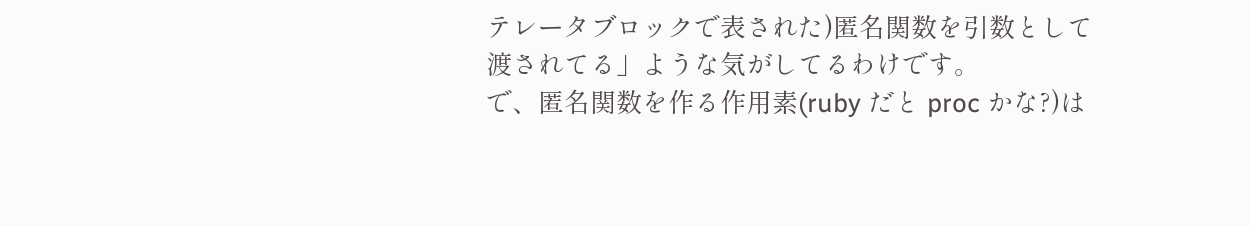テレータブロックで表された)匿名関数を引数として
渡されてる」ような気がしてるわけです。
で、匿名関数を作る作用素(ruby だと proc かな?)は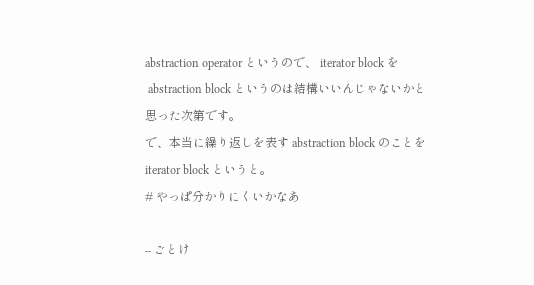abstraction operator というので、 iterator block を
 abstraction block というのは結構いいんじゃないかと
思った次第です。
で、本当に繰り返しを表す abstraction block のことを
iterator block というと。
# やっぱ分かりにくいかなあ

-- ごとけ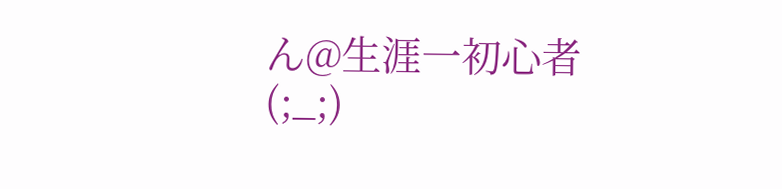ん@生涯一初心者 (;_;)